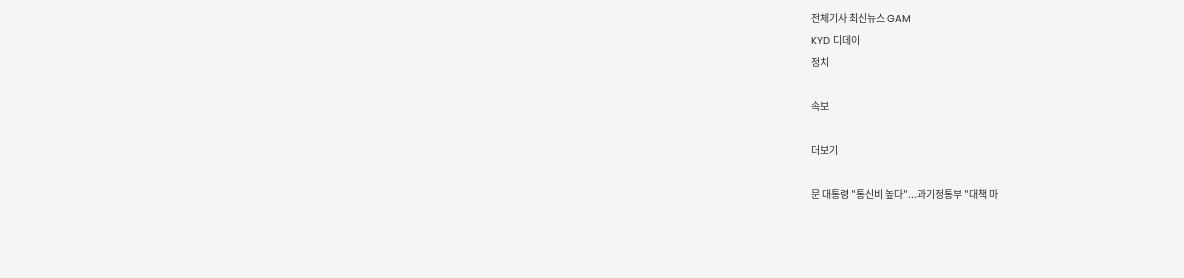전체기사 최신뉴스 GAM
KYD 디데이
정치

속보

더보기

문 대통령 "통신비 높다"...과기정통부 "대책 마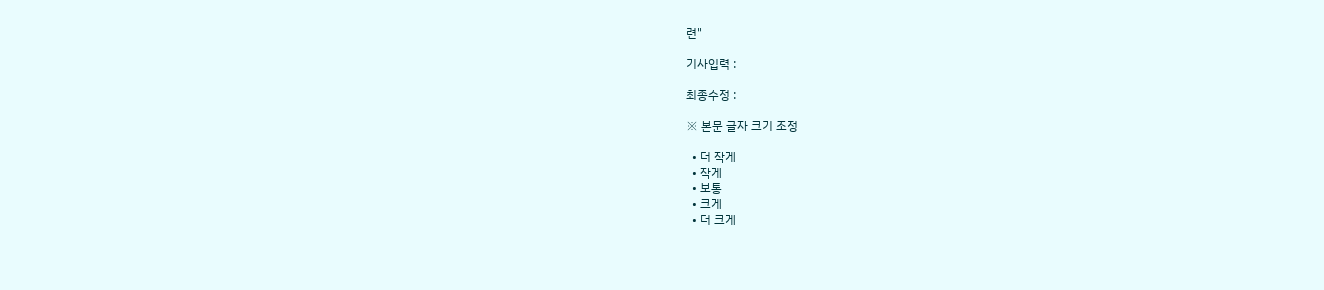련"

기사입력 :

최종수정 :

※ 본문 글자 크기 조정

  • 더 작게
  • 작게
  • 보통
  • 크게
  • 더 크게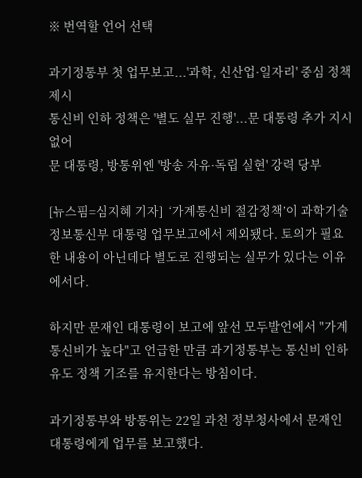※ 번역할 언어 선택

과기정통부 첫 업무보고...'과학, 신산업·일자리' 중심 정책 제시
통신비 인하 정책은 '별도 실무 진행'...문 대통령 추가 지시 없어
문 대통령, 방통위엔 '방송 자유·독립 실현' 강력 당부

[뉴스핌=심지혜 기자]  ‘가계통신비 절감정책’이 과학기술정보통신부 대통령 업무보고에서 제외됐다. 토의가 필요한 내용이 아닌데다 별도로 진행되는 실무가 있다는 이유에서다.

하지만 문재인 대통령이 보고에 앞선 모두발언에서 "가계통신비가 높다"고 언급한 만큼 과기정통부는 통신비 인하 유도 정책 기조를 유지한다는 방침이다.

과기정통부와 방통위는 22일 과천 정부청사에서 문재인 대통령에게 업무를 보고했다.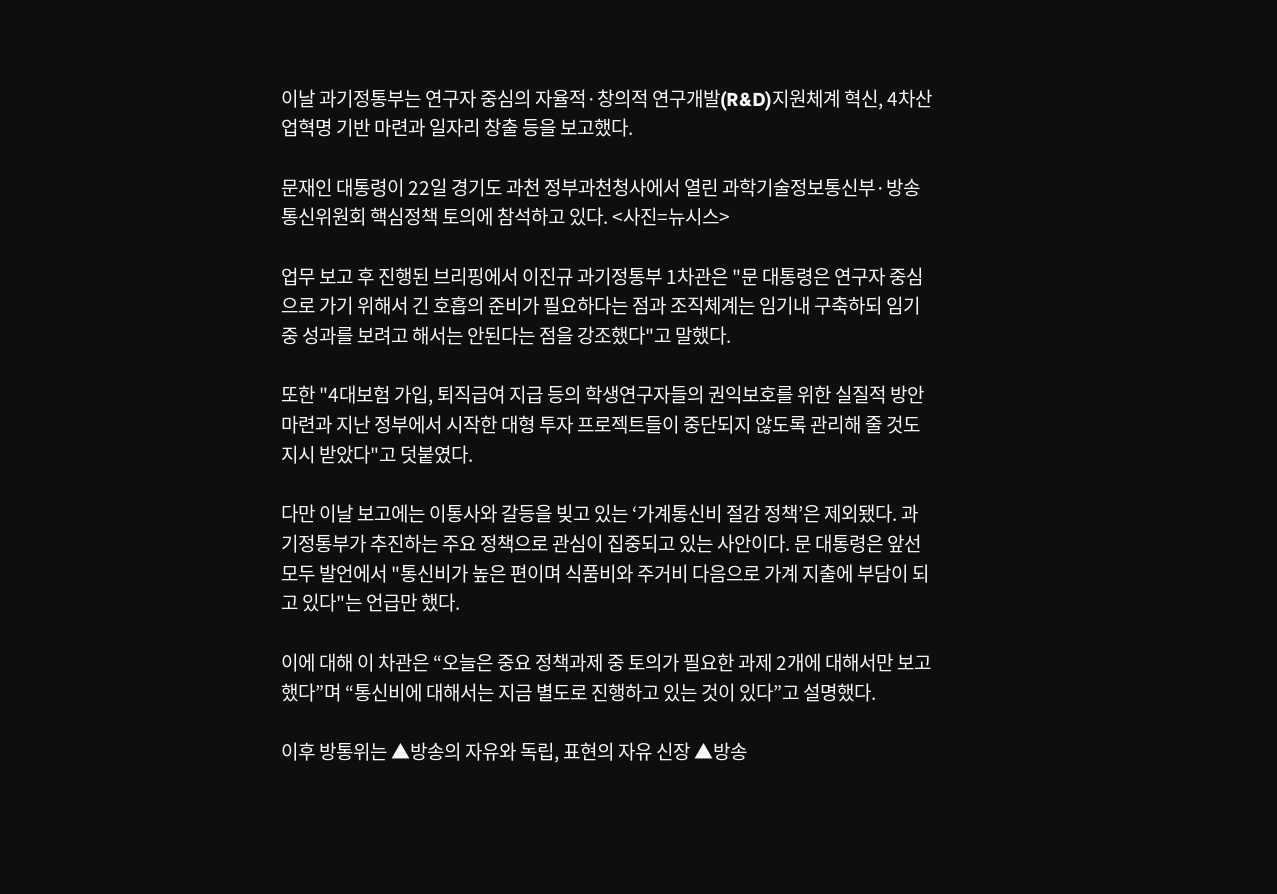이날 과기정통부는 연구자 중심의 자율적·창의적 연구개발(R&D)지원체계 혁신, 4차산업혁명 기반 마련과 일자리 창출 등을 보고했다.

문재인 대통령이 22일 경기도 과천 정부과천청사에서 열린 과학기술정보통신부·방송통신위원회 핵심정책 토의에 참석하고 있다. <사진=뉴시스>

업무 보고 후 진행된 브리핑에서 이진규 과기정통부 1차관은 "문 대통령은 연구자 중심으로 가기 위해서 긴 호흡의 준비가 필요하다는 점과 조직체계는 임기내 구축하되 임기 중 성과를 보려고 해서는 안된다는 점을 강조했다"고 말했다.

또한 "4대보험 가입, 퇴직급여 지급 등의 학생연구자들의 권익보호를 위한 실질적 방안 마련과 지난 정부에서 시작한 대형 투자 프로젝트들이 중단되지 않도록 관리해 줄 것도 지시 받았다"고 덧붙였다.

다만 이날 보고에는 이통사와 갈등을 빚고 있는 ‘가계통신비 절감 정책’은 제외됐다. 과기정통부가 추진하는 주요 정책으로 관심이 집중되고 있는 사안이다. 문 대통령은 앞선 모두 발언에서 "통신비가 높은 편이며 식품비와 주거비 다음으로 가계 지출에 부담이 되고 있다"는 언급만 했다.

이에 대해 이 차관은 “오늘은 중요 정책과제 중 토의가 필요한 과제 2개에 대해서만 보고했다”며 “통신비에 대해서는 지금 별도로 진행하고 있는 것이 있다”고 설명했다.

이후 방통위는 ▲방송의 자유와 독립, 표현의 자유 신장 ▲방송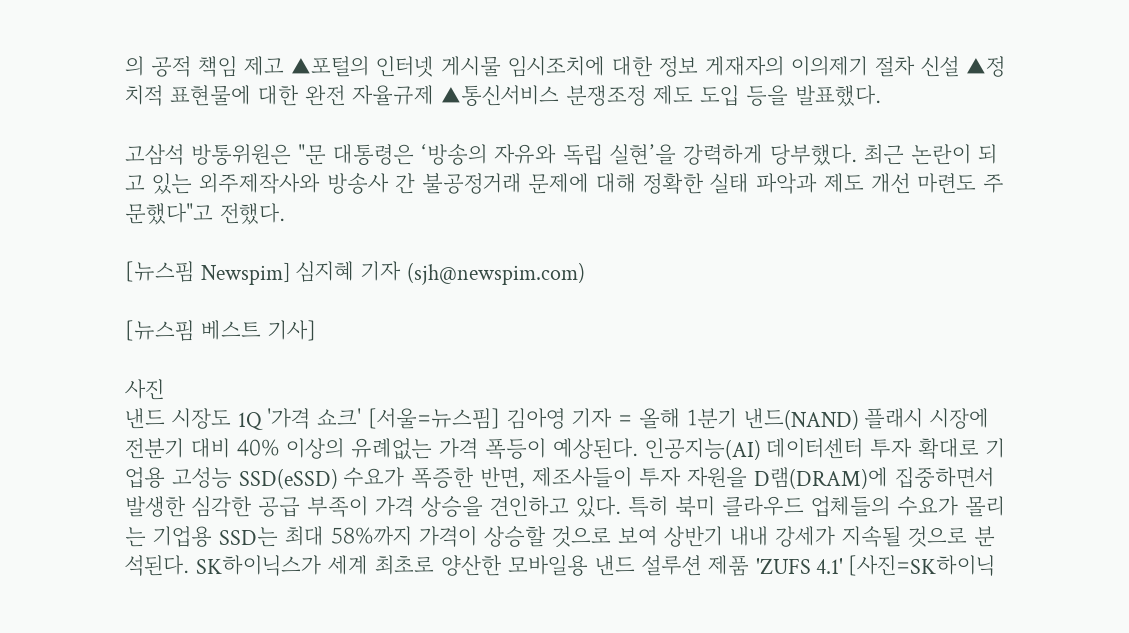의 공적 책임 제고 ▲포털의 인터넷 게시물 임시조치에 대한 정보 게재자의 이의제기 절차 신설 ▲정치적 표현물에 대한 완전 자율규제 ▲통신서비스 분쟁조정 제도 도입 등을 발표했다.

고삼석 방통위원은 "문 대통령은 ‘방송의 자유와 독립 실현’을 강력하게 당부했다. 최근 논란이 되고 있는 외주제작사와 방송사 간 불공정거래 문제에 대해 정확한 실태 파악과 제도 개선 마련도 주문했다"고 전했다.

[뉴스핌 Newspim] 심지혜 기자 (sjh@newspim.com)

[뉴스핌 베스트 기사]

사진
낸드 시장도 1Q '가격 쇼크' [서울=뉴스핌] 김아영 기자 = 올해 1분기 낸드(NAND) 플래시 시장에 전분기 대비 40% 이상의 유례없는 가격 폭등이 예상된다. 인공지능(AI) 데이터센터 투자 확대로 기업용 고성능 SSD(eSSD) 수요가 폭증한 반면, 제조사들이 투자 자원을 D램(DRAM)에 집중하면서 발생한 심각한 공급 부족이 가격 상승을 견인하고 있다. 특히 북미 클라우드 업체들의 수요가 몰리는 기업용 SSD는 최대 58%까지 가격이 상승할 것으로 보여 상반기 내내 강세가 지속될 것으로 분석된다. SK하이닉스가 세계 최초로 양산한 모바일용 낸드 설루션 제품 'ZUFS 4.1' [사진=SK하이닉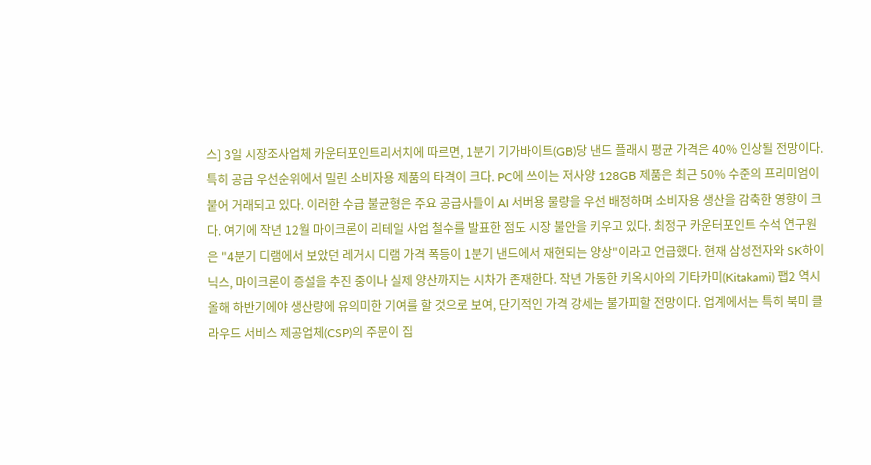스] 3일 시장조사업체 카운터포인트리서치에 따르면, 1분기 기가바이트(GB)당 낸드 플래시 평균 가격은 40% 인상될 전망이다. 특히 공급 우선순위에서 밀린 소비자용 제품의 타격이 크다. PC에 쓰이는 저사양 128GB 제품은 최근 50% 수준의 프리미엄이 붙어 거래되고 있다. 이러한 수급 불균형은 주요 공급사들이 AI 서버용 물량을 우선 배정하며 소비자용 생산을 감축한 영향이 크다. 여기에 작년 12월 마이크론이 리테일 사업 철수를 발표한 점도 시장 불안을 키우고 있다. 최정구 카운터포인트 수석 연구원은 "4분기 디램에서 보았던 레거시 디램 가격 폭등이 1분기 낸드에서 재현되는 양상"이라고 언급했다. 현재 삼성전자와 SK하이닉스, 마이크론이 증설을 추진 중이나 실제 양산까지는 시차가 존재한다. 작년 가동한 키옥시아의 기타카미(Kitakami) 팹2 역시 올해 하반기에야 생산량에 유의미한 기여를 할 것으로 보여, 단기적인 가격 강세는 불가피할 전망이다. 업계에서는 특히 북미 클라우드 서비스 제공업체(CSP)의 주문이 집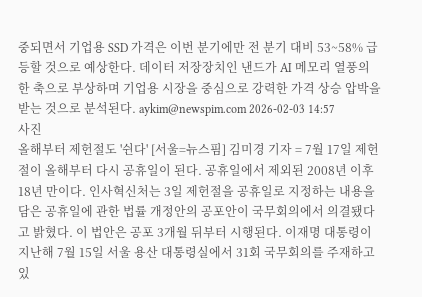중되면서 기업용 SSD 가격은 이번 분기에만 전 분기 대비 53~58% 급등할 것으로 예상한다. 데이터 저장장치인 낸드가 AI 메모리 열풍의 한 축으로 부상하며 기업용 시장을 중심으로 강력한 가격 상승 압박을 받는 것으로 분석된다. aykim@newspim.com 2026-02-03 14:57
사진
올해부터 제헌절도 '쉰다' [서울=뉴스핌] 김미경 기자 = 7월 17일 제헌절이 올해부터 다시 공휴일이 된다. 공휴일에서 제외된 2008년 이후 18년 만이다. 인사혁신처는 3일 제헌절을 공휴일로 지정하는 내용을 담은 공휴일에 관한 법률 개정안의 공포안이 국무회의에서 의결됐다고 밝혔다. 이 법안은 공포 3개월 뒤부터 시행된다. 이재명 대통령이 지난해 7월 15일 서울 용산 대통령실에서 31회 국무회의를 주재하고 있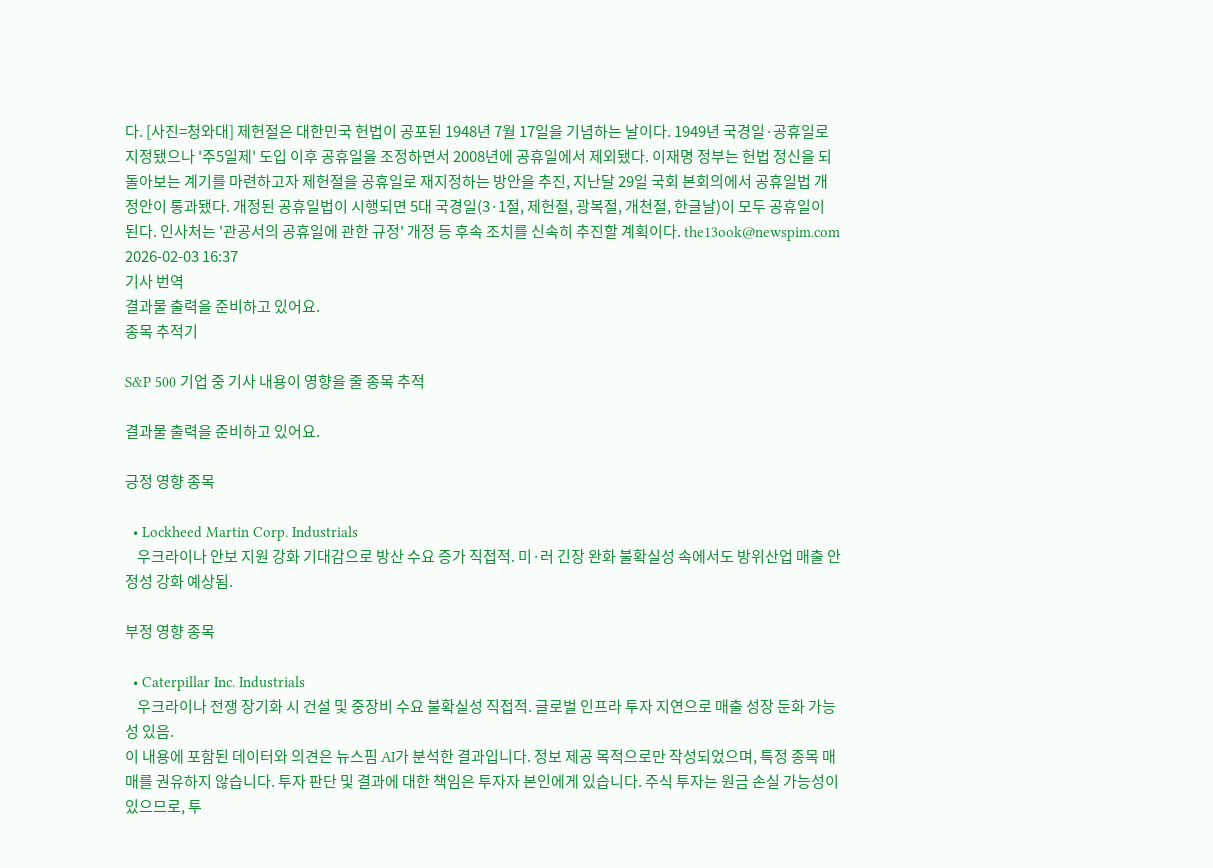다. [사진=청와대] 제헌절은 대한민국 헌법이 공포된 1948년 7월 17일을 기념하는 날이다. 1949년 국경일·공휴일로 지정됐으나 '주5일제' 도입 이후 공휴일을 조정하면서 2008년에 공휴일에서 제외됐다. 이재명 정부는 헌법 정신을 되돌아보는 계기를 마련하고자 제헌절을 공휴일로 재지정하는 방안을 추진, 지난달 29일 국회 본회의에서 공휴일법 개정안이 통과됐다. 개정된 공휴일법이 시행되면 5대 국경일(3·1절, 제헌절, 광복절, 개천절, 한글날)이 모두 공휴일이 된다. 인사처는 '관공서의 공휴일에 관한 규정' 개정 등 후속 조치를 신속히 추진할 계획이다. the13ook@newspim.com 2026-02-03 16:37
기사 번역
결과물 출력을 준비하고 있어요.
종목 추적기

S&P 500 기업 중 기사 내용이 영향을 줄 종목 추적

결과물 출력을 준비하고 있어요.

긍정 영향 종목

  • Lockheed Martin Corp. Industrials
    우크라이나 안보 지원 강화 기대감으로 방산 수요 증가 직접적. 미·러 긴장 완화 불확실성 속에서도 방위산업 매출 안정성 강화 예상됨.

부정 영향 종목

  • Caterpillar Inc. Industrials
    우크라이나 전쟁 장기화 시 건설 및 중장비 수요 불확실성 직접적. 글로벌 인프라 투자 지연으로 매출 성장 둔화 가능성 있음.
이 내용에 포함된 데이터와 의견은 뉴스핌 AI가 분석한 결과입니다. 정보 제공 목적으로만 작성되었으며, 특정 종목 매매를 권유하지 않습니다. 투자 판단 및 결과에 대한 책임은 투자자 본인에게 있습니다. 주식 투자는 원금 손실 가능성이 있으므로, 투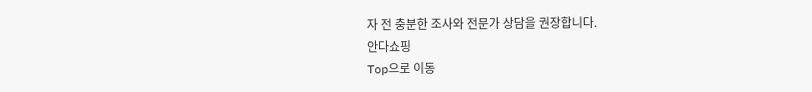자 전 충분한 조사와 전문가 상담을 권장합니다.
안다쇼핑
Top으로 이동